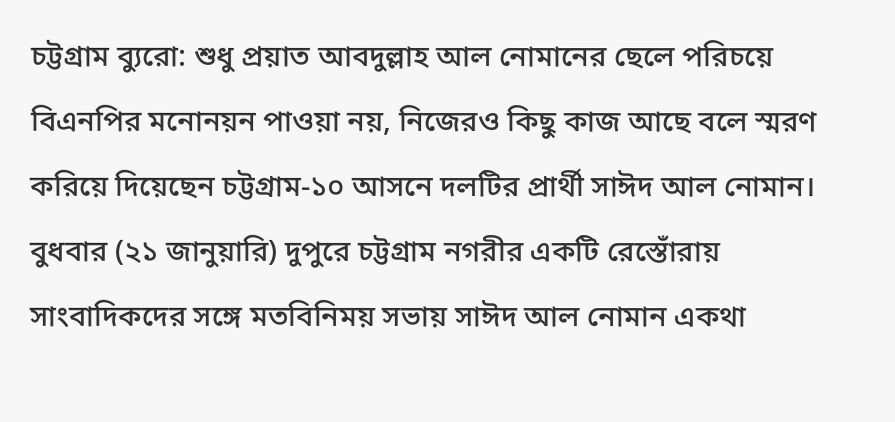চট্টগ্রাম ব্যুরো: শুধু প্রয়াত আবদুল্লাহ আল নোমানের ছেলে পরিচয়ে বিএনপির মনোনয়ন পাওয়া নয়, নিজেরও কিছু কাজ আছে বলে স্মরণ করিয়ে দিয়েছেন চট্টগ্রাম-১০ আসনে দলটির প্রার্থী সাঈদ আল নোমান।
বুধবার (২১ জানুয়ারি) দুপুরে চট্টগ্রাম নগরীর একটি রেস্তোঁরায় সাংবাদিকদের সঙ্গে মতবিনিময় সভায় সাঈদ আল নোমান একথা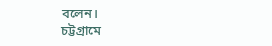বলেন।
চট্টগ্রামে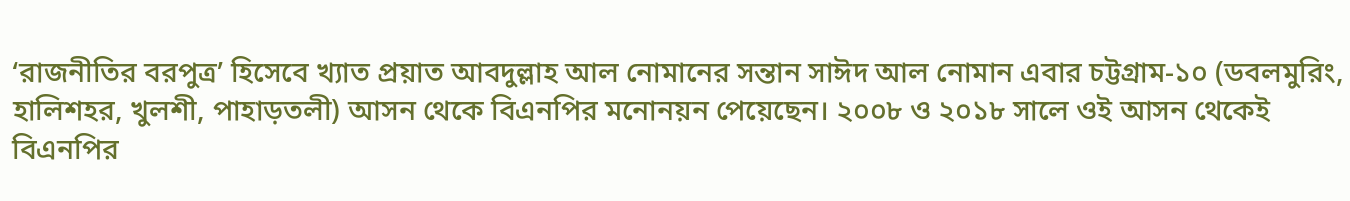‘রাজনীতির বরপুত্র’ হিসেবে খ্যাত প্রয়াত আবদুল্লাহ আল নোমানের সন্তান সাঈদ আল নোমান এবার চট্টগ্রাম-১০ (ডবলমুরিং, হালিশহর, খুলশী, পাহাড়তলী) আসন থেকে বিএনপির মনোনয়ন পেয়েছেন। ২০০৮ ও ২০১৮ সালে ওই আসন থেকেই বিএনপির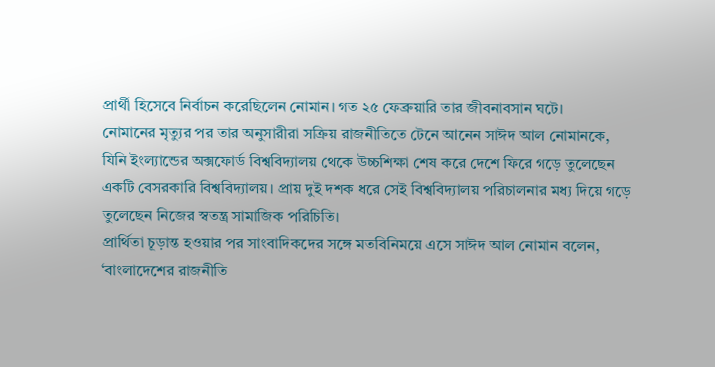প্রার্থী হিসেবে নির্বাচন করেছিলেন নোমান। গত ২৫ ফেব্রুয়ারি তার জীবনাবসান ঘটে।
নোমানের মৃত্যুর পর তার অনুসারীরা সক্রিয় রাজনীতিতে টেনে আনেন সাঈদ আল নোমানকে, যিনি ইংল্যান্ডের অক্সফোর্ড বিশ্ববিদ্যালয় থেকে উচ্চশিক্ষা শেষ করে দেশে ফিরে গড়ে তুলেছেন একটি বেসরকারি বিশ্ববিদ্যালয়। প্রায় দুই দশক ধরে সেই বিশ্ববিদ্যালয় পরিচালনার মধ্য দিয়ে গড়ে তুলেছেন নিজের স্বতন্ত্র সামাজিক পরিচিতি।
প্রার্থিতা চূড়ান্ত হওয়ার পর সাংবাদিকদের সঙ্গে মতবিনিময়ে এসে সাঈদ আল নোমান বলেন, ‘বাংলাদেশের রাজনীতি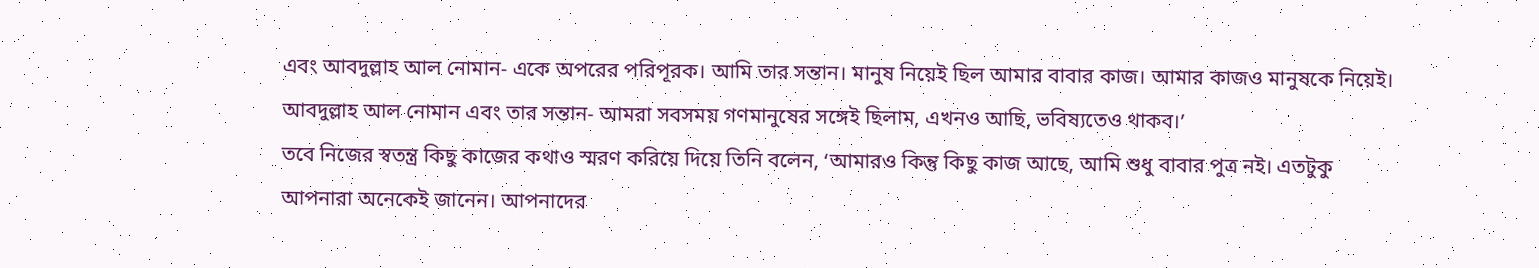এবং আবদুল্লাহ আল নোমান- একে অপরের পরিপূরক। আমি তার সন্তান। মানুষ নিয়েই ছিল আমার বাবার কাজ। আমার কাজও মানুষকে নিয়েই। আবদুল্লাহ আল নোমান এবং তার সন্তান- আমরা সবসময় গণমানুষের সঙ্গেই ছিলাম, এখনও আছি, ভবিষ্যতেও থাকব।’
তবে নিজের স্বতন্ত্র কিছু কাজের কথাও স্মরণ করিয়ে দিয়ে তিনি বলেন, ‘আমারও কিন্তু কিছু কাজ আছে, আমি শুধু বাবার পুত্র নই। এতটুকু আপনারা অনেকেই জানেন। আপনাদের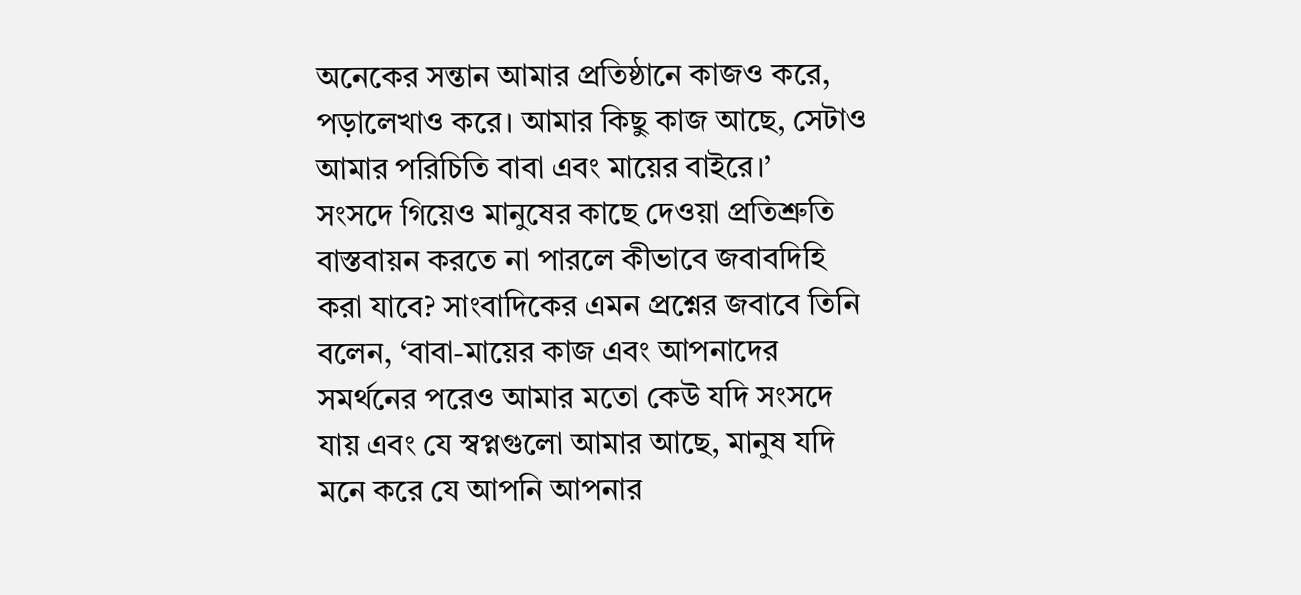অনেকের সন্তান আমার প্রতিষ্ঠানে কাজও করে, পড়ালেখাও করে। আমার কিছু কাজ আছে, সেটাও আমার পরিচিতি বাবা এবং মায়ের বাইরে।’
সংসদে গিয়েও মানুষের কাছে দেওয়া প্রতিশ্রুতি বাস্তবায়ন করতে না পারলে কীভাবে জবাবদিহি করা যাবে? সাংবাদিকের এমন প্রশ্নের জবাবে তিনি বলেন, ‘বাবা-মায়ের কাজ এবং আপনাদের সমর্থনের পরেও আমার মতো কেউ যদি সংসদে যায় এবং যে স্বপ্নগুলো আমার আছে, মানুষ যদি মনে করে যে আপনি আপনার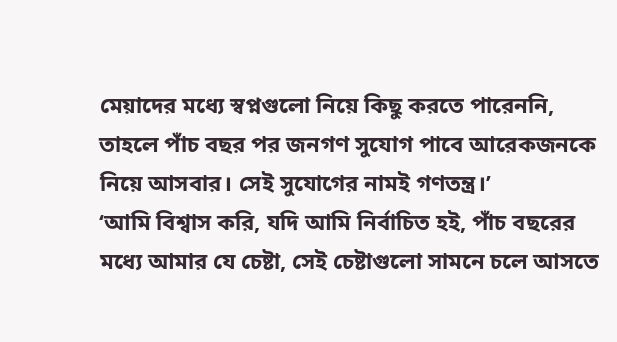মেয়াদের মধ্যে স্বপ্নগুলো নিয়ে কিছু করতে পারেননি, তাহলে পাঁচ বছর পর জনগণ সুযোগ পাবে আরেকজনকে নিয়ে আসবার। সেই সুযোগের নামই গণতন্ত্র।’
‘আমি বিশ্বাস করি, যদি আমি নির্বাচিত হই, পাঁচ বছরের মধ্যে আমার যে চেষ্টা, সেই চেষ্টাগুলো সামনে চলে আসতে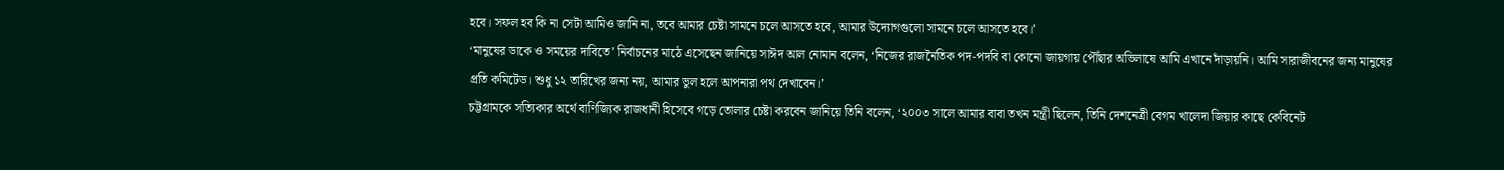হবে। সফল হব কি না সেটা আমিও জানি না, তবে আমার চেষ্টা সামনে চলে আসতে হবে, আমার উদ্যোগগুলো সামনে চলে আসতে হবে।’
‘মানুষের ডাকে ও সময়ের দাবিতে’ নির্বাচনের মাঠে এসেছেন জানিয়ে সাঈদ আল নোমান বলেন, ‘নিজের রাজনৈতিক পদ-পদবি বা কোনো জায়গায় পৌঁছার অভিলাষে আমি এখানে দাঁড়ায়নি। আমি সারাজীবনের জন্য মানুষের প্রতি কমিটেড। শুধু ১২ তারিখের জন্য নয়, আমার ভুল হলে আপনারা পথ দেখাবেন।’
চট্টগ্রামকে সত্যিকার অর্থে বাণিজ্যিক রাজধানী হিসেবে গড়ে তোলার চেষ্টা করবেন জানিয়ে তিনি বলেন, ‘২০০৩ সালে আমার বাবা তখন মন্ত্রী ছিলেন, তিনি দেশনেত্রী বেগম খালেদা জিয়ার কাছে কেবিনেট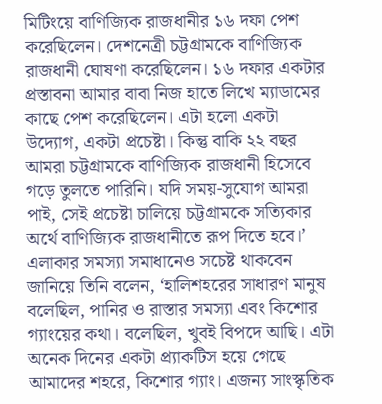মিটিংয়ে বাণিজ্যিক রাজধানীর ১৬ দফা পেশ করেছিলেন। দেশনেত্রী চট্টগ্রামকে বাণিজ্যিক রাজধানী ঘোষণা করেছিলেন। ১৬ দফার একটার প্রস্তাবনা আমার বাবা নিজ হাতে লিখে ম্যাডামের কাছে পেশ করেছিলেন। এটা হলো একটা উদ্যোগ, একটা প্রচেষ্টা। কিন্তু বাকি ২২ বছর আমরা চট্টগ্রামকে বাণিজ্যিক রাজধানী হিসেবে গড়ে তুলতে পারিনি। যদি সময়-সুযোগ আমরা পাই, সেই প্রচেষ্টা চালিয়ে চট্টগ্রামকে সত্যিকার অর্থে বাণিজ্যিক রাজধানীতে রূপ দিতে হবে।’
এলাকার সমস্যা সমাধানেও সচেষ্ট থাকবেন জানিয়ে তিনি বলেন, ‘হালিশহরের সাধারণ মানুষ বলেছিল, পানির ও রাস্তার সমস্যা এবং কিশোর গ্যাংয়ের কথা। বলেছিল, খুবই বিপদে আছি। এটা অনেক দিনের একটা প্র্যাকটিস হয়ে গেছে আমাদের শহরে, কিশোর গ্যাং। এজন্য সাংস্কৃতিক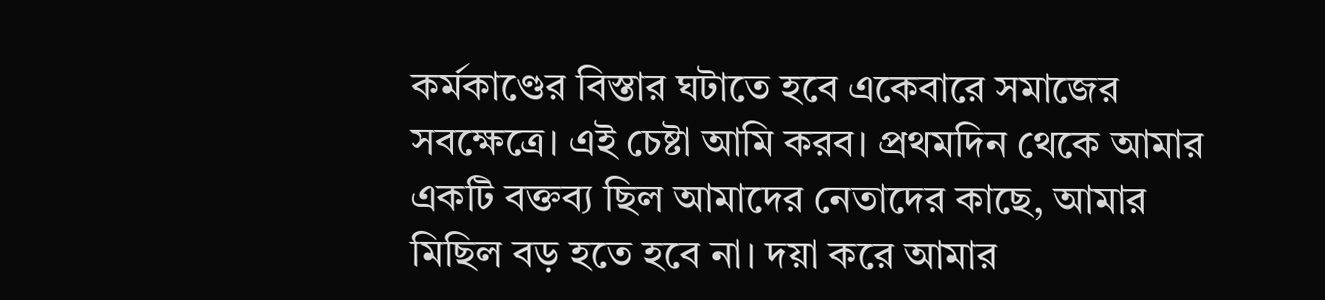কর্মকাণ্ডের বিস্তার ঘটাতে হবে একেবারে সমাজের সবক্ষেত্রে। এই চেষ্টা আমি করব। প্রথমদিন থেকে আমার একটি বক্তব্য ছিল আমাদের নেতাদের কাছে, আমার মিছিল বড় হতে হবে না। দয়া করে আমার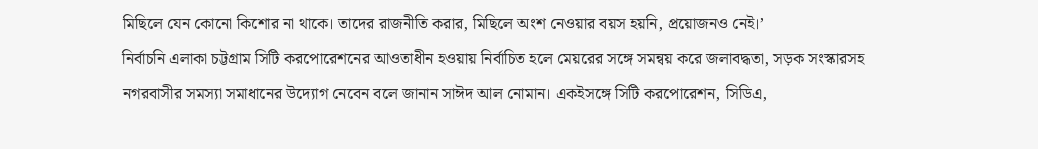মিছিলে যেন কোনো কিশোর না থাকে। তাদের রাজনীতি করার, মিছিলে অংশ নেওয়ার বয়স হয়নি, প্রয়োজনও নেই।’
নির্বাচনি এলাকা চট্টগ্রাম সিটি করপোরেশনের আওতাধীন হওয়ায় নির্বাচিত হলে মেয়রের সঙ্গে সমন্বয় করে জলাবদ্ধতা, সড়ক সংস্কারসহ নগরবাসীর সমস্যা সমাধানের উদ্যোগ নেবেন বলে জানান সাঈদ আল নোমান। একইসঙ্গে সিটি করপোরেশন, সিডিএ,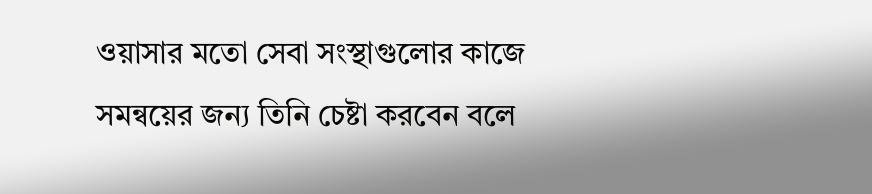ওয়াসার মতো সেবা সংস্থাগুলোর কাজে সমন্বয়ের জন্য তিনি চেষ্টা করবেন বলে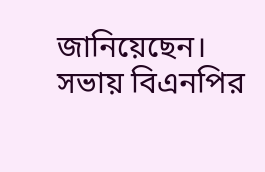জানিয়েছেন।
সভায় বিএনপির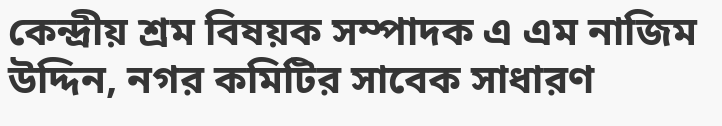কেন্দ্রীয় শ্রম বিষয়ক সম্পাদক এ এম নাজিম উদ্দিন, নগর কমিটির সাবেক সাধারণ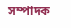সম্পাদক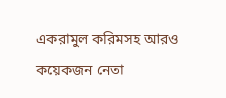একরামুল করিমসহ আরও কয়েকজন নেতা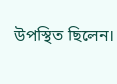উপস্থিত ছিলেন।